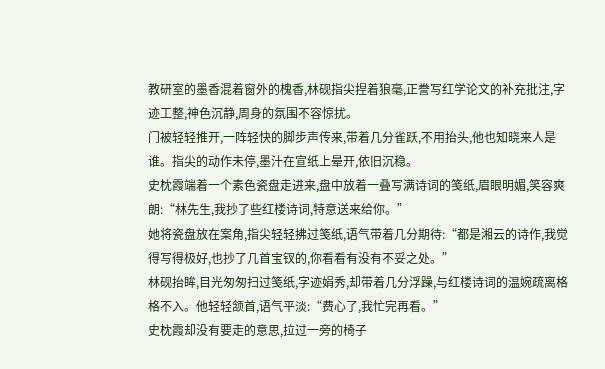教研室的墨香混着窗外的槐香,林砚指尖捏着狼毫,正誊写红学论文的补充批注,字迹工整,神色沉静,周身的氛围不容惊扰。
门被轻轻推开,一阵轻快的脚步声传来,带着几分雀跃,不用抬头,他也知晓来人是谁。指尖的动作未停,墨汁在宣纸上晕开,依旧沉稳。
史枕霞端着一个素色瓷盘走进来,盘中放着一叠写满诗词的笺纸,眉眼明媚,笑容爽朗:“林先生,我抄了些红楼诗词,特意送来给你。”
她将瓷盘放在案角,指尖轻轻拂过笺纸,语气带着几分期待:“都是湘云的诗作,我觉得写得极好,也抄了几首宝钗的,你看看有没有不妥之处。”
林砚抬眸,目光匆匆扫过笺纸,字迹娟秀,却带着几分浮躁,与红楼诗词的温婉疏离格格不入。他轻轻颔首,语气平淡:“费心了,我忙完再看。”
史枕霞却没有要走的意思,拉过一旁的椅子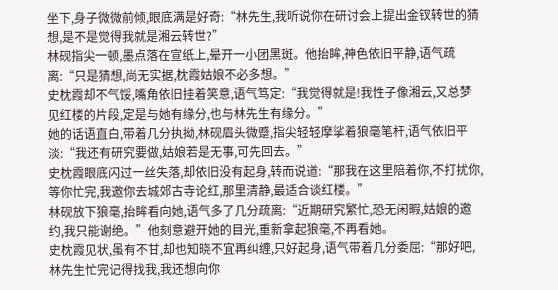坐下,身子微微前倾,眼底满是好奇:“林先生,我听说你在研讨会上提出金钗转世的猜想,是不是觉得我就是湘云转世?”
林砚指尖一顿,墨点落在宣纸上,晕开一小团黑斑。他抬眸,神色依旧平静,语气疏离:“只是猜想,尚无实据,枕霞姑娘不必多想。”
史枕霞却不气馁,嘴角依旧挂着笑意,语气笃定:“我觉得就是!我性子像湘云,又总梦见红楼的片段,定是与她有缘分,也与林先生有缘分。”
她的话语直白,带着几分执拗,林砚眉头微蹙,指尖轻轻摩挲着狼毫笔杆,语气依旧平淡:“我还有研究要做,姑娘若是无事,可先回去。”
史枕霞眼底闪过一丝失落,却依旧没有起身,转而说道:“那我在这里陪着你,不打扰你,等你忙完,我邀你去城郊古寺论红,那里清静,最适合谈红楼。”
林砚放下狼毫,抬眸看向她,语气多了几分疏离:“近期研究繁忙,恐无闲暇,姑娘的邀约,我只能谢绝。”他刻意避开她的目光,重新拿起狼毫,不再看她。
史枕霞见状,虽有不甘,却也知晓不宜再纠缠,只好起身,语气带着几分委屈:“那好吧,林先生忙完记得找我,我还想向你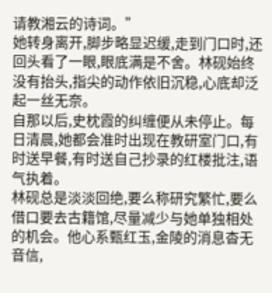请教湘云的诗词。”
她转身离开,脚步略显迟缓,走到门口时,还回头看了一眼,眼底满是不舍。林砚始终没有抬头,指尖的动作依旧沉稳,心底却泛起一丝无奈。
自那以后,史枕霞的纠缠便从未停止。每日清晨,她都会准时出现在教研室门口,有时送早餐,有时送自己抄录的红楼批注,语气执着。
林砚总是淡淡回绝,要么称研究繁忙,要么借口要去古籍馆,尽量减少与她单独相处的机会。他心系甄红玉,金陵的消息杳无音信,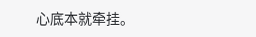心底本就牵挂。